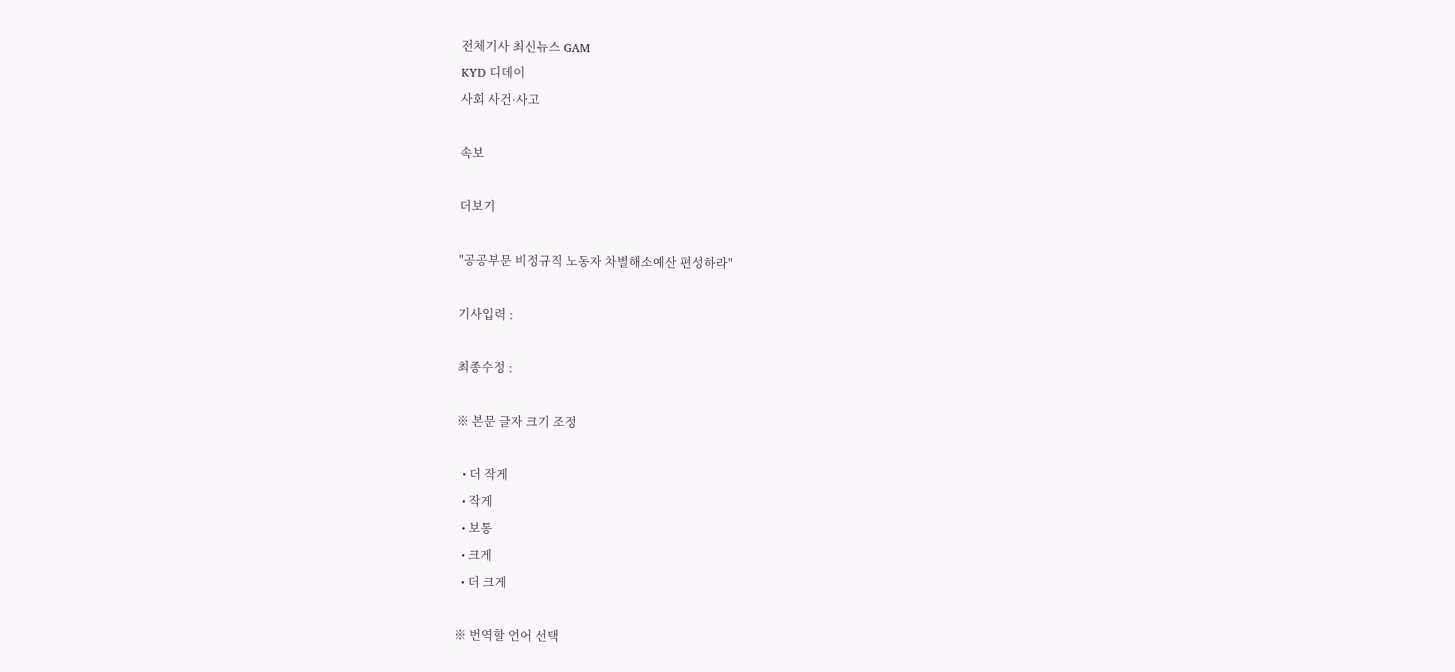전체기사 최신뉴스 GAM
KYD 디데이
사회 사건·사고

속보

더보기

"공공부문 비정규직 노동자 차별해소예산 편성하라"

기사입력 :

최종수정 :

※ 본문 글자 크기 조정

  • 더 작게
  • 작게
  • 보통
  • 크게
  • 더 크게

※ 번역할 언어 선택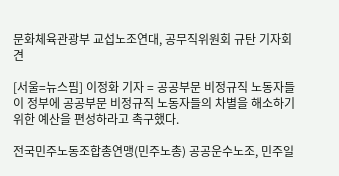문화체육관광부 교섭노조연대, 공무직위원회 규탄 기자회견

[서울=뉴스핌] 이정화 기자 = 공공부문 비정규직 노동자들이 정부에 공공부문 비정규직 노동자들의 차별을 해소하기 위한 예산을 편성하라고 촉구했다.

전국민주노동조합총연맹(민주노총) 공공운수노조, 민주일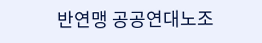반연맹 공공연대노조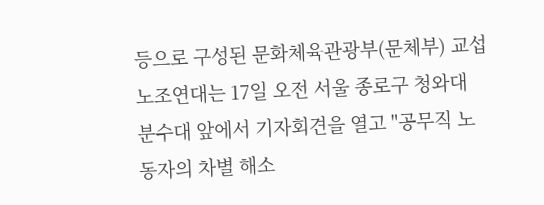등으로 구성된 문화체육관광부(문체부) 교섭노조연대는 17일 오전 서울 종로구 청와대 분수대 앞에서 기자회견을 열고 "공무직 노동자의 차별 해소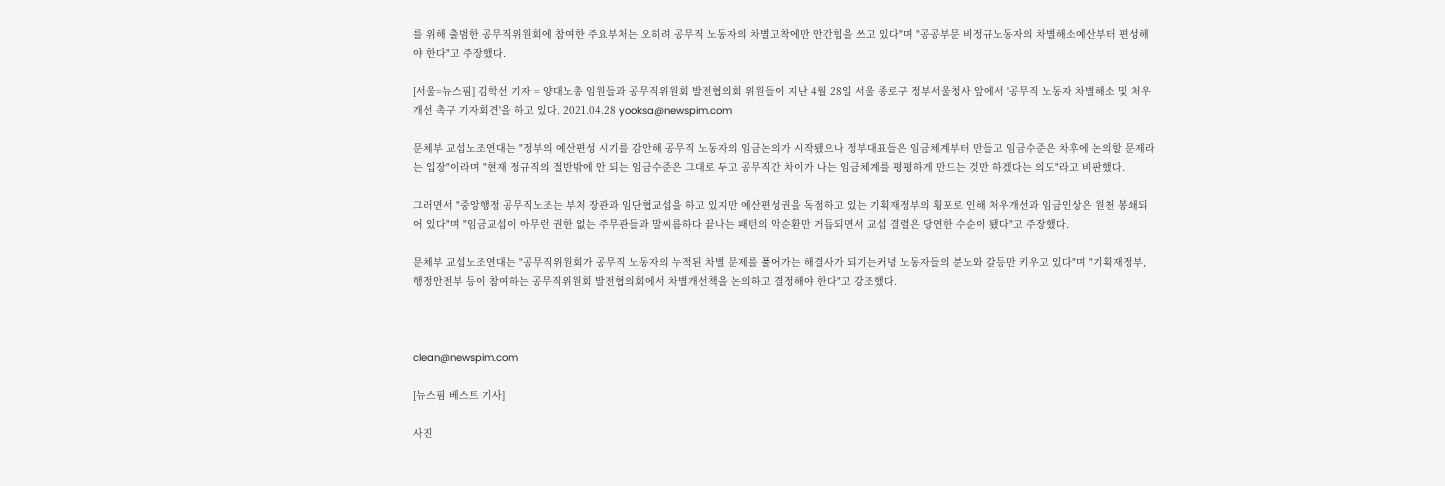를 위해 출범한 공무직위원회에 참여한 주요부처는 오히려 공무직 노동자의 차별고착에만 안간힘을 쓰고 있다"며 "공공부문 비정규노동자의 차별해소예산부터 편성해야 한다"고 주장했다.

[서울=뉴스핌] 김학선 기자 = 양대노총 임원들과 공무직위원회 발전협의회 위원들이 지난 4월 28일 서울 종로구 정부서울청사 앞에서 '공무직 노동자 차별해소 및 처우개선 촉구 기자회견'을 하고 있다. 2021.04.28 yooksa@newspim.com

문체부 교섭노조연대는 "정부의 예산편성 시기를 감안해 공무직 노동자의 임금논의가 시작됐으나 정부대표들은 임금체계부터 만들고 임금수준은 차후에 논의할 문제라는 입장"이라며 "현재 정규직의 절반밖에 안 되는 임금수준은 그대로 두고 공무직간 차이가 나는 임금체계를 평평하게 만드는 것만 하겠다는 의도"라고 비판했다.

그러면서 "중앙행정 공무직노조는 부처 장관과 임단협교섭을 하고 있지만 예산편성권을 독점하고 있는 기획재정부의 횡포로 인해 처우개선과 임금인상은 원천 봉쇄되어 있다"며 "임금교섭이 아무런 권한 없는 주무관들과 말씨름하다 끝나는 패턴의 악순환만 거듭되면서 교섭 결렬은 당연한 수순이 됐다"고 주장했다.

문체부 교섭노조연대는 "공무직위원회가 공무직 노동자의 누적된 차별 문제를 풀어가는 해결사가 되기는커녕 노동자들의 분노와 갈등만 키우고 있다"며 "기획재정부, 행정안전부 등이 참여하는 공무직위원회 발전협의회에서 차별개선책을 논의하고 결정해야 한다"고 강조했다.



clean@newspim.com

[뉴스핌 베스트 기사]

사진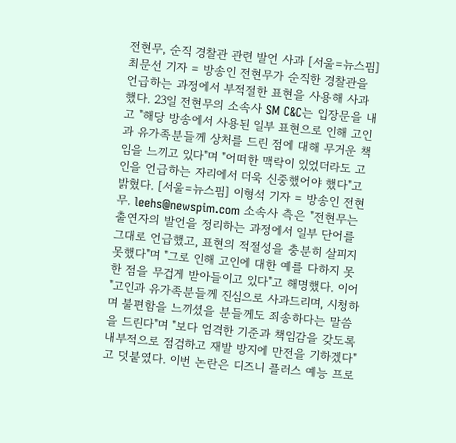전현무, 순직 경찰관 관련 발언 사과 [서울=뉴스핌] 최문선 기자 = 방송인 전현무가 순직한 경찰관을 언급하는 과정에서 부적절한 표현을 사용해 사과했다. 23일 전현무의 소속사 SM C&C는 입장문을 내고 "해당 방송에서 사용된 일부 표현으로 인해 고인과 유가족분들께 상처를 드린 점에 대해 무거운 책임을 느끼고 있다"며 "어떠한 맥락이 있었더라도 고인을 언급하는 자리에서 더욱 신중했어야 했다"고 밝혔다. [서울=뉴스핌] 이형석 기자 = 방송인 전현무. leehs@newspim.com 소속사 측은 "전현무는 출연자의 발언을 정리하는 과정에서 일부 단어를 그대로 언급했고, 표현의 적절성을 충분히 살피지 못했다"며 "그로 인해 고인에 대한 예를 다하지 못한 점을 무겁게 받아들이고 있다"고 해명했다. 이어 "고인과 유가족분들께 진심으로 사과드리며, 시청하며 불편함을 느끼셨을 분들께도 죄송하다는 말씀을 드린다"며 "보다 엄격한 기준과 책임감을 갖도록 내부적으로 점검하고 재발 방지에 만전을 기하겠다"고 덧붙였다. 이번 논란은 디즈니 플러스 예능 프로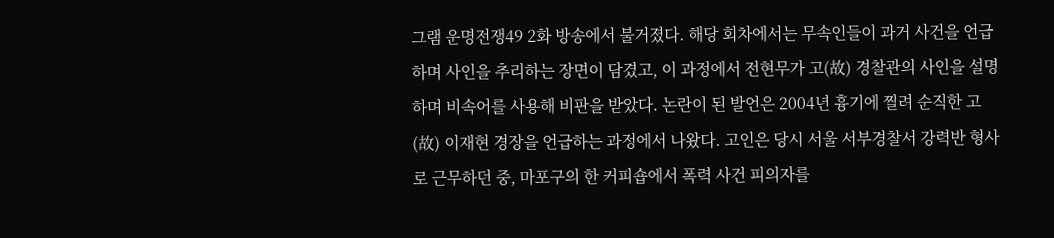그램 운명전쟁49 2화 방송에서 불거졌다. 해당 회차에서는 무속인들이 과거 사건을 언급하며 사인을 추리하는 장면이 담겼고, 이 과정에서 전현무가 고(故) 경찰관의 사인을 설명하며 비속어를 사용해 비판을 받았다. 논란이 된 발언은 2004년 흉기에 찔려 순직한 고(故) 이재현 경장을 언급하는 과정에서 나왔다. 고인은 당시 서울 서부경찰서 강력반 형사로 근무하던 중, 마포구의 한 커피숍에서 폭력 사건 피의자를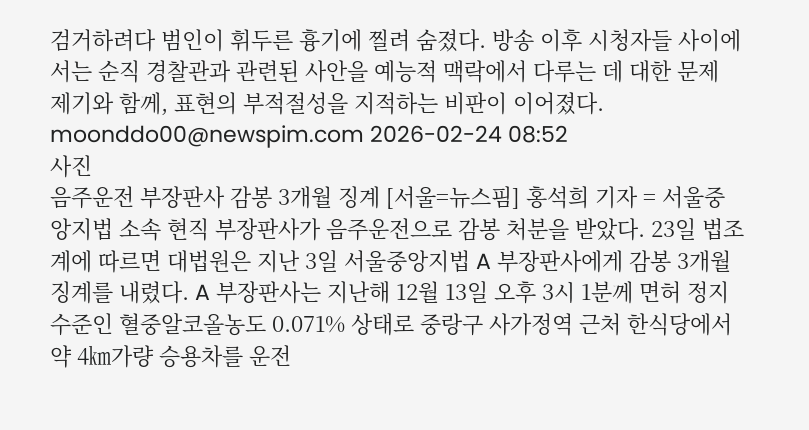검거하려다 범인이 휘두른 흉기에 찔려 숨졌다. 방송 이후 시청자들 사이에서는 순직 경찰관과 관련된 사안을 예능적 맥락에서 다루는 데 대한 문제 제기와 함께, 표현의 부적절성을 지적하는 비판이 이어졌다. moonddo00@newspim.com 2026-02-24 08:52
사진
음주운전 부장판사 감봉 3개월 징계 [서울=뉴스핌] 홍석희 기자 = 서울중앙지법 소속 현직 부장판사가 음주운전으로 감봉 처분을 받았다. 23일 법조계에 따르면 대법원은 지난 3일 서울중앙지법 A 부장판사에게 감봉 3개월 징계를 내렸다. A 부장판사는 지난해 12월 13일 오후 3시 1분께 면허 정지 수준인 혈중알코올농도 0.071% 상태로 중랑구 사가정역 근처 한식당에서 약 4㎞가량 승용차를 운전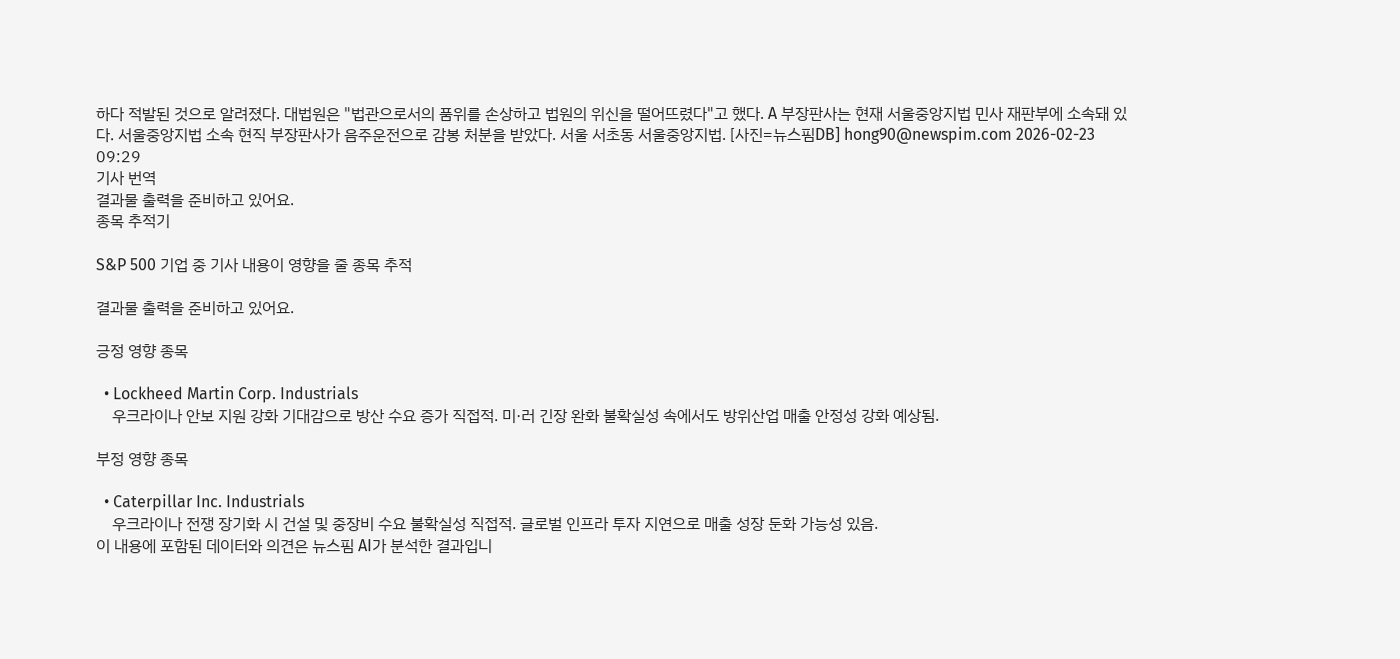하다 적발된 것으로 알려졌다. 대법원은 "법관으로서의 품위를 손상하고 법원의 위신을 떨어뜨렸다"고 했다. A 부장판사는 현재 서울중앙지법 민사 재판부에 소속돼 있다. 서울중앙지법 소속 현직 부장판사가 음주운전으로 감봉 처분을 받았다. 서울 서초동 서울중앙지법. [사진=뉴스핌DB] hong90@newspim.com 2026-02-23 09:29
기사 번역
결과물 출력을 준비하고 있어요.
종목 추적기

S&P 500 기업 중 기사 내용이 영향을 줄 종목 추적

결과물 출력을 준비하고 있어요.

긍정 영향 종목

  • Lockheed Martin Corp. Industrials
    우크라이나 안보 지원 강화 기대감으로 방산 수요 증가 직접적. 미·러 긴장 완화 불확실성 속에서도 방위산업 매출 안정성 강화 예상됨.

부정 영향 종목

  • Caterpillar Inc. Industrials
    우크라이나 전쟁 장기화 시 건설 및 중장비 수요 불확실성 직접적. 글로벌 인프라 투자 지연으로 매출 성장 둔화 가능성 있음.
이 내용에 포함된 데이터와 의견은 뉴스핌 AI가 분석한 결과입니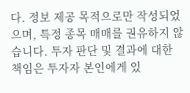다. 정보 제공 목적으로만 작성되었으며, 특정 종목 매매를 권유하지 않습니다. 투자 판단 및 결과에 대한 책임은 투자자 본인에게 있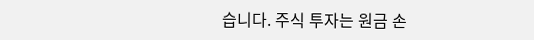습니다. 주식 투자는 원금 손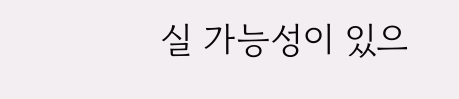실 가능성이 있으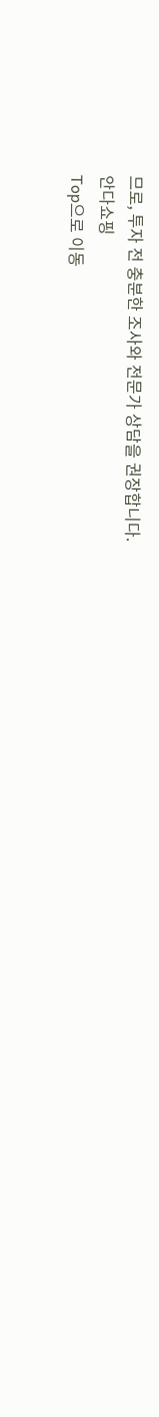므로, 투자 전 충분한 조사와 전문가 상담을 권장합니다.
안다쇼핑
Top으로 이동